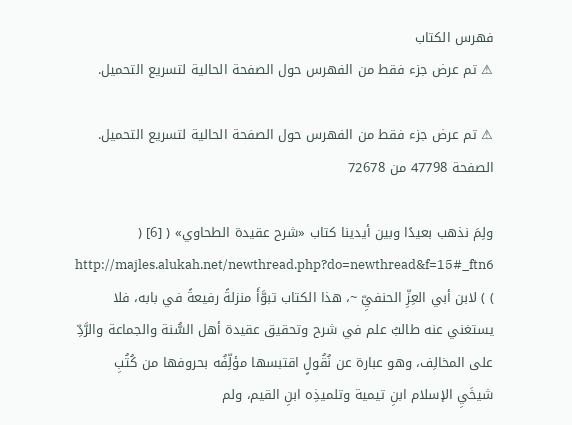فهرس الكتاب
⚠ تم عرض جزء فقط من الفهرس حول الصفحة الحالية لتسريع التحميل.

⚠ تم عرض جزء فقط من الفهرس حول الصفحة الحالية لتسريع التحميل.
الصفحة 47798 من 72678

ولِمَ نذهب بعيدًا وبين أيدينا كتاب «شرح عقيدة الطحاوي» ( [6] ( http://majles.alukah.net/newthread.php?do=newthread&f=15#_ftn6 ) ) لابن أبي العِزِّ الحنفيِّ ~، هذا الكتاب تبوَّأَ منزلةً رفيعةً في بابه، فلا يستغني عنه طالبُ علم في شرح وتحقيق عقيدة أهل السُّنة والجماعة والرَّدِّ على المخالِف، وهو عبارة عن نُقُولٍ اقتبسها مؤلِّفُه بحروفها من كُتُبِ شيخَيِ الإسلام ابنِ تيمية وتلميذِه ابنِ القيم، ولم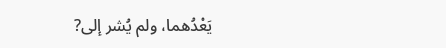يَعْدُهما، ولم يُشر إلى?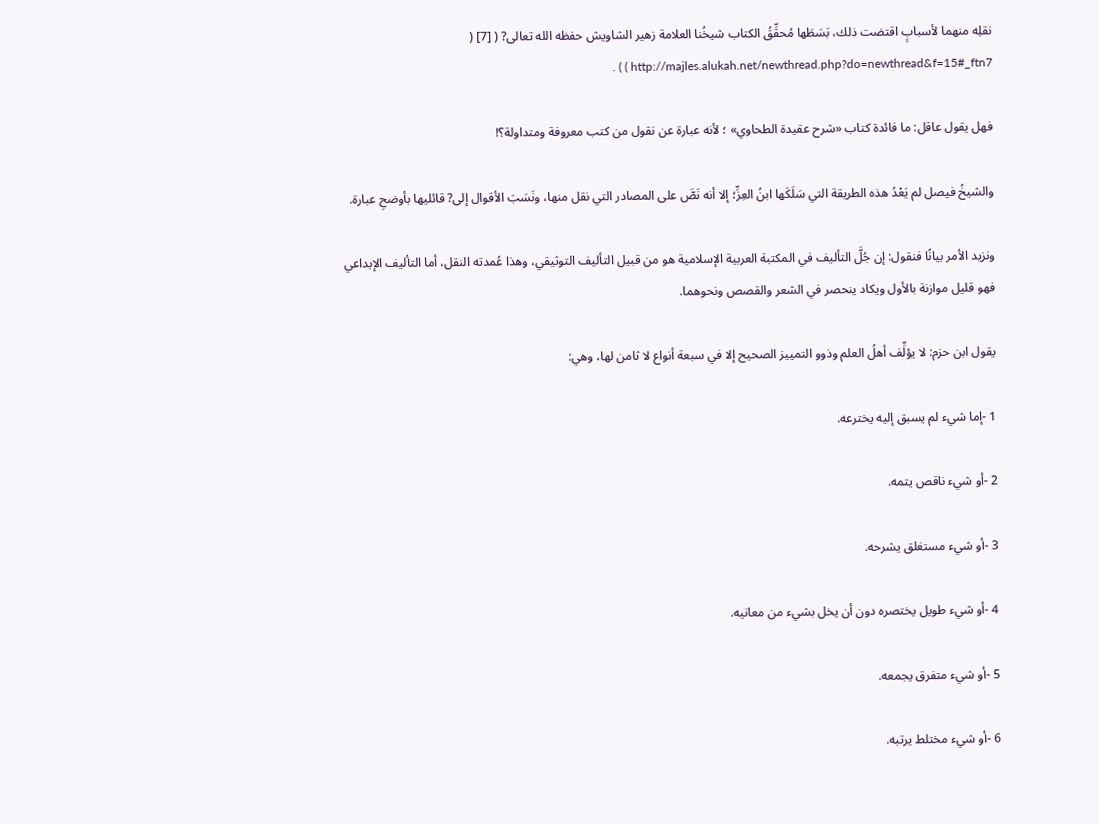نقلِه منهما لأسبابٍ اقتضت ذلك، بَسَطَها مُحقِّقُ الكتاب شيخُنا العلامة زهير الشاويش حفظه الله تعالى? ( [7] ( http://majles.alukah.net/newthread.php?do=newthread&f=15#_ftn7 ) ) .

فهل يقول عاقل: ما فائدة كتاب «شرح عقيدة الطحاوي» ؛ لأنه عبارة عن نقول من كتب معروفة ومتداولة؟!

والشيخُ فيصل لم يَعْدُ هذه الطريقة التي سَلَكَها ابنُ العِزِّ؛ إلا أنه نَصَّ على المصادر التي نقل منها، ونَسَبَ الأقوال إلى? قائليها بأوضحِ عبارة.

ونزيد الأمر بيانًا فنقول: إن جُلَّ التأليف في المكتبة العربية الإسلامية هو من قبيل التأليف التوثيقي، وهذا عُمدته النقل، أما التأليف الإبداعي فهو قليل موازنة بالأول ويكاد ينحصر في الشعر والقصص ونحوهما.

يقول ابن حزم: لا يؤلِّف أهلُ العلم وذوو التمييز الصحيح إلا في سبعة أنواع لا ثامن لها، وهي:

1 -إما شيء لم يسبق إليه يخترعه.

2 -أو شيء ناقص يتمه.

3 -أو شيء مستغلق يشرحه.

4 -أو شيء طويل يختصره دون أن يخل بشيء من معانيه.

5 -أو شيء متفرق يجمعه.

6 -أو شيء مختلط يرتبه.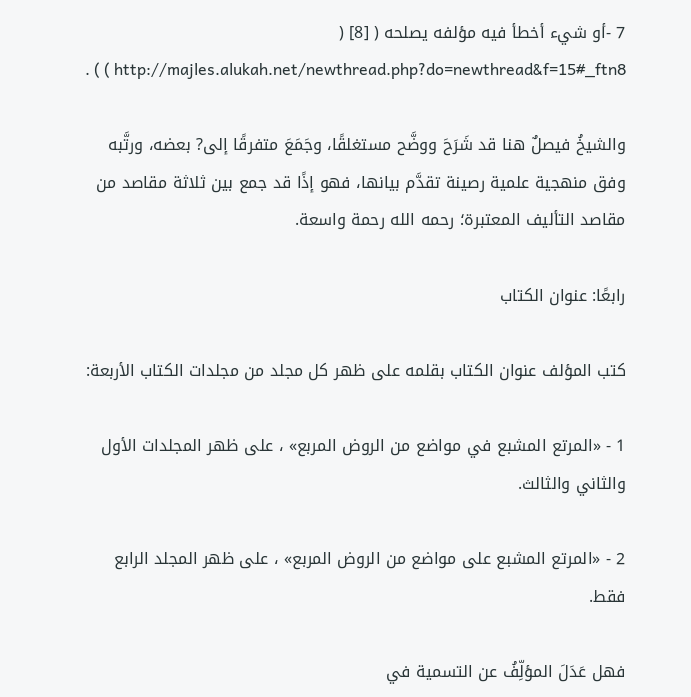7 -أو شيء أخطأ فيه مؤلفه يصلحه ( [8] ( http://majles.alukah.net/newthread.php?do=newthread&f=15#_ftn8 ) ) .

والشيخُ فيصلٌ هنا قد شَرَحَ ووضَّح مستغلقًا، وجَمَعَ متفرقًا إلى? بعضه، ورتَّبه وفق منهجية علمية رصينة تقدَّم بيانها، فهو إذًا قد جمع بين ثلاثة مقاصد من مقاصد التأليف المعتبرة؛ رحمه الله رحمة واسعة.

رابعًا: عنوان الكتاب

كتب المؤلف عنوان الكتاب بقلمه على ظهر كل مجلد من مجلدات الكتاب الأربعة:

1 - «المرتع المشبع في مواضع من الروض المربع» ، على ظهر المجلدات الأول والثاني والثالث.

2 - «المرتع المشبع على مواضع من الروض المربع» ، على ظهر المجلد الرابع فقط.

فهل عَدَلَ المؤلِّفُ عن التسمية في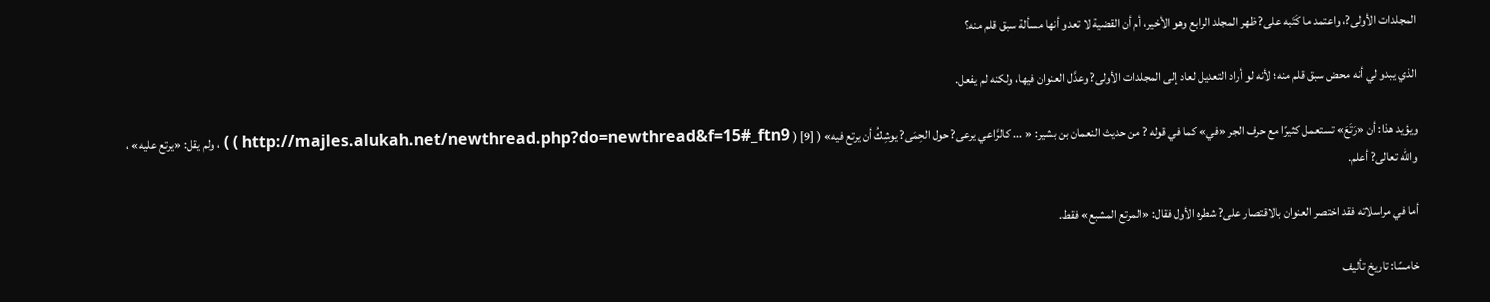المجلدات الأولى?، واعتمد ما كَتَبه على? ظهر المجلد الرابع وهو الأخير، أم أن القضية لا تعدو أنها مسألة سبق قلم منه؟

الذي يبدو لي أنه محض سبق قلم منه؛ لأنه لو أراد التعديل لعاد إلى المجلدات الأولى? وعدَّل العنوان فيها، ولكنه لم يفعل.

ويؤيد هذا: أن «رَتَعَ» تستعمل كثيرًا مع حرف الجر «في» كما في قوله ? من حديث النعمان بن بشير: « ... كالرَّاعي يرعى? حول الحِمَى? يوشِكُ أن يرتع فيه» ( [9] ( http://majles.alukah.net/newthread.php?do=newthread&f=15#_ftn9 ) ) ، ولم يقل: «يرتع عليه» ، والله تعالى? أعلم.

أما في مراسلاته فقد اختصر العنوان بالاقتصار على? شطره الأول فقال: «المرتع المشبع» فقط.

خامسًا: تاريخ تأليف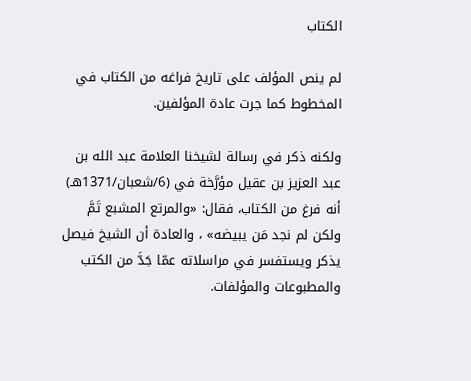الكتاب

لم ينص المؤلف على تاريخ فراغه من الكتاب في المخطوط كما جرت عادة المؤلفين.

ولكنه ذكر في رسالة لشيخنا العلامة عبد الله بن عبد العزيز بن عقيل مؤرَّخة في (6/شعبان/1371هـ) أنه فرغ من الكتاب، فقال: «والمرتع المشبع تَمَّ ولكن لم نجد مَن يبيضه» ، والعادة أن الشيخ فيصل يذكر ويستفسر في مراسلاته عمّا جَدَّ من الكتب والمطبوعات والمؤلفات.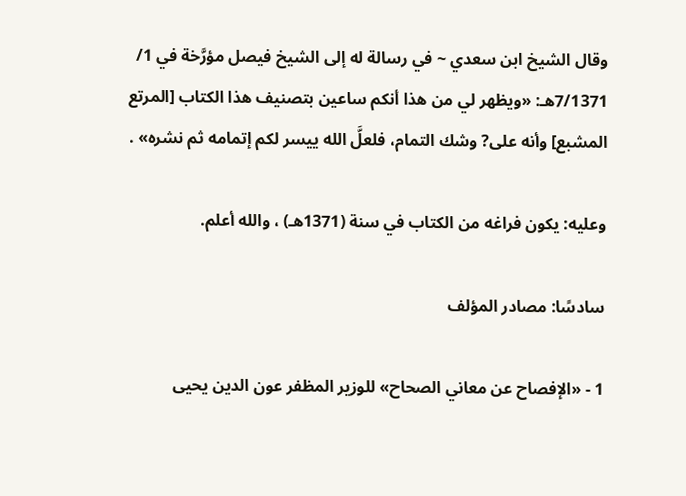وقال الشيخ ابن سعدي ~ في رسالة له إلى الشيخ فيصل مؤرَّخة في 1/ 7/1371هـ: «ويظهر لي من هذا أنكم ساعين بتصنيف هذا الكتاب [المرتع المشبع] وأنه على? وشك التمام، فلعلَّ الله ييسر لكم إتمامه ثم نشره» .

وعليه: يكون فراغه من الكتاب في سنة (1371هـ) ، والله أعلم.

سادسًا: مصادر المؤلف

1 - «الإفصاح عن معاني الصحاح» للوزير المظفر عون الدين يحيى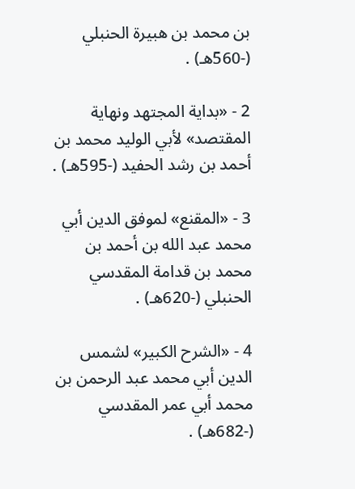بن محمد بن هبيرة الحنبلي (-560هـ) .

2 - «بداية المجتهد ونهاية المقتصد» لأبي الوليد محمد بن أحمد بن رشد الحفيد (-595هـ) .

3 - «المقنع» لموفق الدين أبي محمد عبد الله بن أحمد بن محمد بن قدامة المقدسي الحنبلي (-620هـ) .

4 - «الشرح الكبير» لشمس الدين أبي محمد عبد الرحمن بن محمد أبي عمر المقدسي (-682هـ) .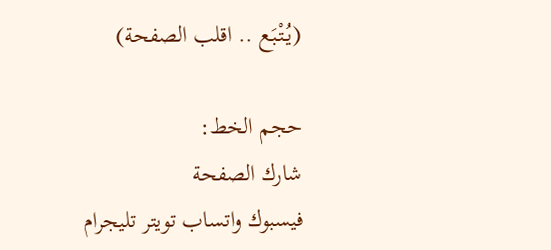(يُتْبَع .. اقلب الصفحة)

حجم الخط:
شارك الصفحة
فيسبوك واتساب تويتر تليجرام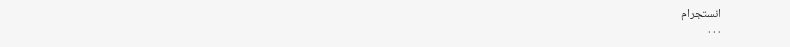انستجرام
. . .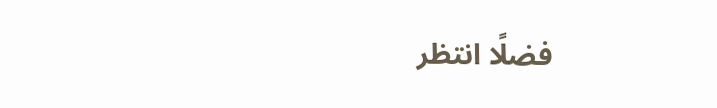فضلًا انتظر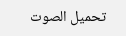تحميل الصوت